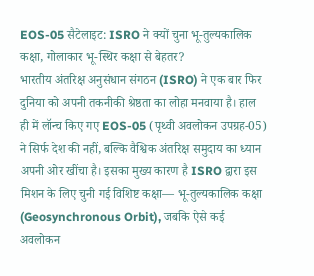EOS-05 सैटेलाइट: ISRO ने क्यों चुना भू-तुल्यकालिक कक्षा, गोलाकार भू-स्थिर कक्षा से बेहतर?
भारतीय अंतरिक्ष अनुसंधान संगठन (ISRO) ने एक बार फिर दुनिया को अपनी तकनीकी श्रेष्ठता का लोहा मनवाया है। हाल ही में लॉन्च किए गए EOS-05 (पृथ्वी अवलोकन उपग्रह-05) ने सिर्फ देश की नहीं, बल्कि वैश्विक अंतरिक्ष समुदाय का ध्यान अपनी ओर खींचा है। इसका मुख्य कारण है ISRO द्वारा इस मिशन के लिए चुनी गई विशिष्ट कक्षा— भू-तुल्यकालिक कक्षा (Geosynchronous Orbit), जबकि ऐसे कई अवलोकन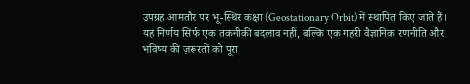उपग्रह आमतौर पर भू-स्थिर कक्षा (Geostationary Orbit) में स्थापित किए जाते हैं। यह निर्णय सिर्फ एक तकनीकी बदलाव नहीं, बल्कि एक गहरी वैज्ञानिक रणनीति और भविष्य की ज़रूरतों को पूरा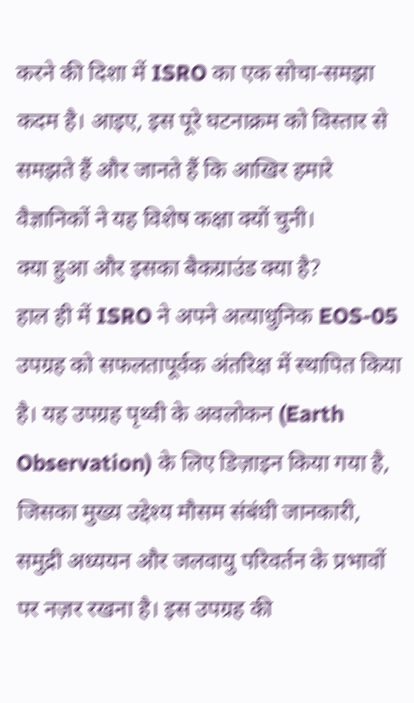करने की दिशा में ISRO का एक सोचा-समझा कदम है। आइए, इस पूरे घटनाक्रम को विस्तार से समझते हैं और जानते हैं कि आखिर हमारे वैज्ञानिकों ने यह विशेष कक्षा क्यों चुनी।
क्या हुआ और इसका बैकग्राउंड क्या है?
हाल ही में ISRO ने अपने अत्याधुनिक EOS-05 उपग्रह को सफलतापूर्वक अंतरिक्ष में स्थापित किया है। यह उपग्रह पृथ्वी के अवलोकन (Earth Observation) के लिए डिज़ाइन किया गया है, जिसका मुख्य उद्देश्य मौसम संबंधी जानकारी, समुद्री अध्ययन और जलवायु परिवर्तन के प्रभावों पर नज़र रखना है। इस उपग्रह की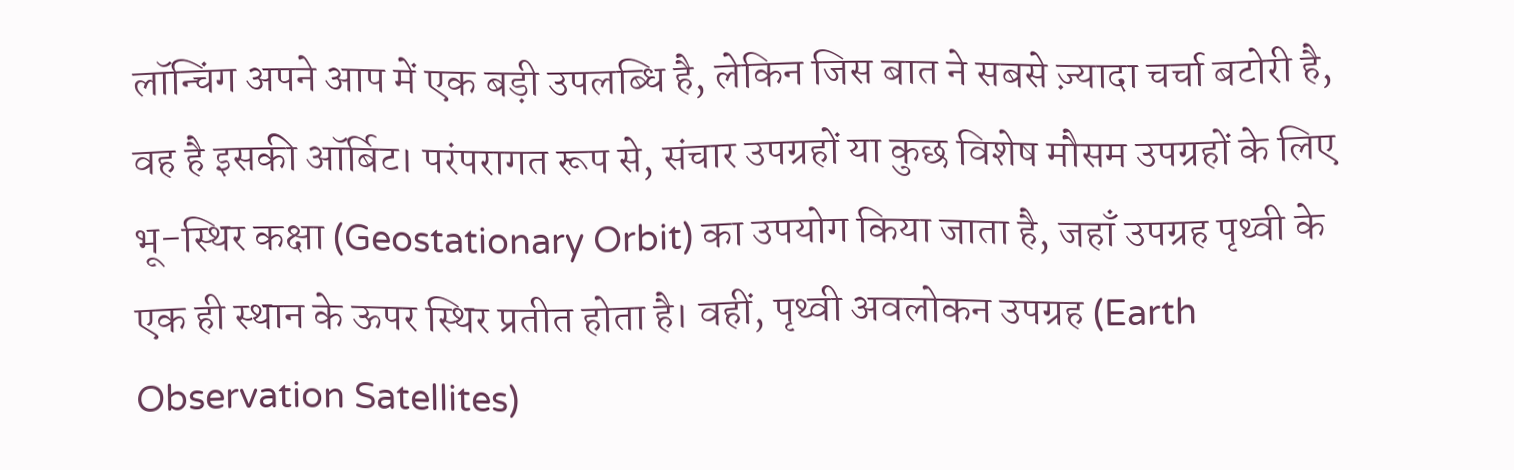लॉन्चिंग अपने आप में एक बड़ी उपलब्धि है, लेकिन जिस बात ने सबसे ज़्यादा चर्चा बटोरी है, वह है इसकी ऑर्बिट। परंपरागत रूप से, संचार उपग्रहों या कुछ विशेष मौसम उपग्रहों के लिए भू-स्थिर कक्षा (Geostationary Orbit) का उपयोग किया जाता है, जहाँ उपग्रह पृथ्वी के एक ही स्थान के ऊपर स्थिर प्रतीत होता है। वहीं, पृथ्वी अवलोकन उपग्रह (Earth Observation Satellites)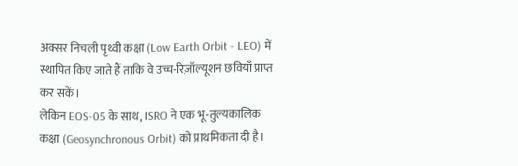अक्सर निचली पृथ्वी कक्षा (Low Earth Orbit - LEO) में स्थापित किए जाते हैं ताकि वे उच्च-रिज़ॉल्यूशन छवियाँ प्राप्त कर सकें।
लेकिन EOS-05 के साथ, ISRO ने एक भू-तुल्यकालिक कक्षा (Geosynchronous Orbit) को प्राथमिकता दी है।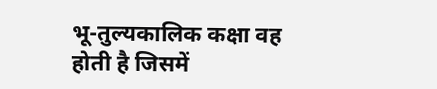भू-तुल्यकालिक कक्षा वह होती है जिसमें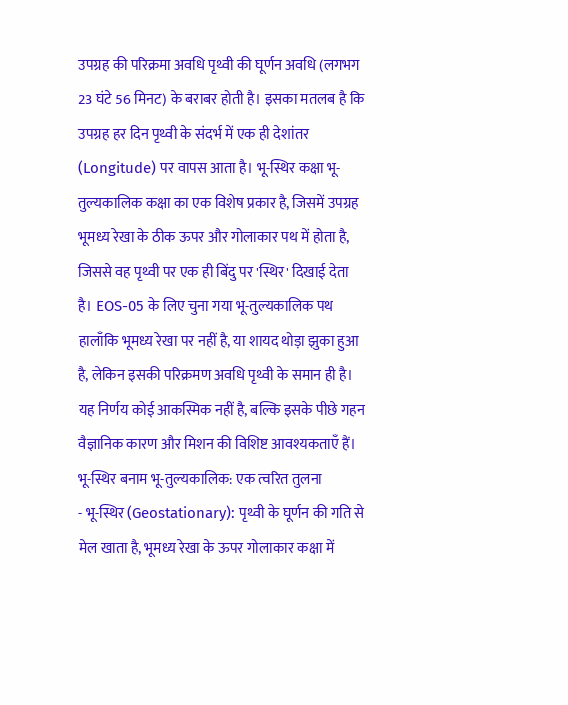उपग्रह की परिक्रमा अवधि पृथ्वी की घूर्णन अवधि (लगभग 23 घंटे 56 मिनट) के बराबर होती है। इसका मतलब है कि उपग्रह हर दिन पृथ्वी के संदर्भ में एक ही देशांतर (Longitude) पर वापस आता है। भू-स्थिर कक्षा भू-तुल्यकालिक कक्षा का एक विशेष प्रकार है, जिसमें उपग्रह भूमध्य रेखा के ठीक ऊपर और गोलाकार पथ में होता है, जिससे वह पृथ्वी पर एक ही बिंदु पर 'स्थिर' दिखाई देता है। EOS-05 के लिए चुना गया भू-तुल्यकालिक पथ हालाँकि भूमध्य रेखा पर नहीं है, या शायद थोड़ा झुका हुआ है, लेकिन इसकी परिक्रमण अवधि पृथ्वी के समान ही है। यह निर्णय कोई आकस्मिक नहीं है, बल्कि इसके पीछे गहन वैज्ञानिक कारण और मिशन की विशिष्ट आवश्यकताएँ हैं।
भू-स्थिर बनाम भू-तुल्यकालिक: एक त्वरित तुलना
- भू-स्थिर (Geostationary): पृथ्वी के घूर्णन की गति से मेल खाता है, भूमध्य रेखा के ऊपर गोलाकार कक्षा में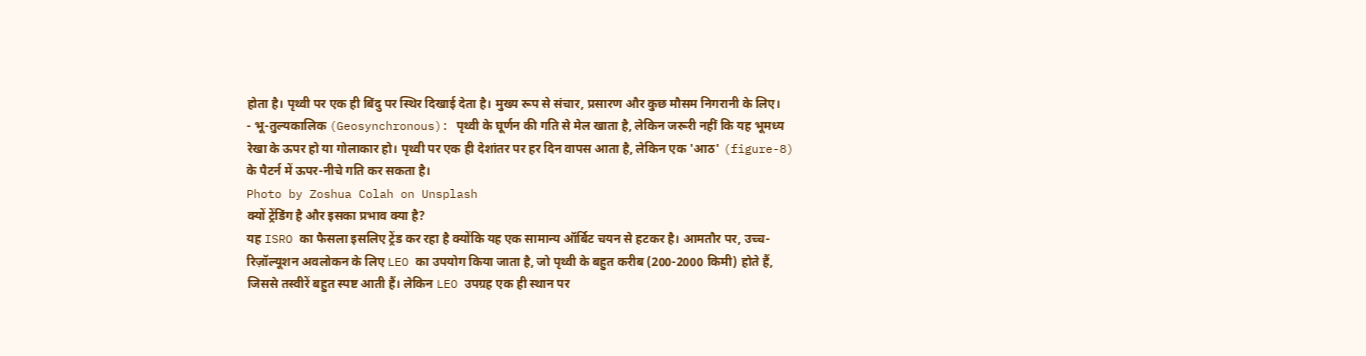होता है। पृथ्वी पर एक ही बिंदु पर स्थिर दिखाई देता है। मुख्य रूप से संचार, प्रसारण और कुछ मौसम निगरानी के लिए।
- भू-तुल्यकालिक (Geosynchronous): पृथ्वी के घूर्णन की गति से मेल खाता है, लेकिन जरूरी नहीं कि यह भूमध्य रेखा के ऊपर हो या गोलाकार हो। पृथ्वी पर एक ही देशांतर पर हर दिन वापस आता है, लेकिन एक 'आठ' (figure-8) के पैटर्न में ऊपर-नीचे गति कर सकता है।
Photo by Zoshua Colah on Unsplash
क्यों ट्रेंडिंग है और इसका प्रभाव क्या है?
यह ISRO का फैसला इसलिए ट्रेंड कर रहा है क्योंकि यह एक सामान्य ऑर्बिट चयन से हटकर है। आमतौर पर, उच्च-रिज़ॉल्यूशन अवलोकन के लिए LEO का उपयोग किया जाता है, जो पृथ्वी के बहुत करीब (200-2000 किमी) होते हैं, जिससे तस्वीरें बहुत स्पष्ट आती हैं। लेकिन LEO उपग्रह एक ही स्थान पर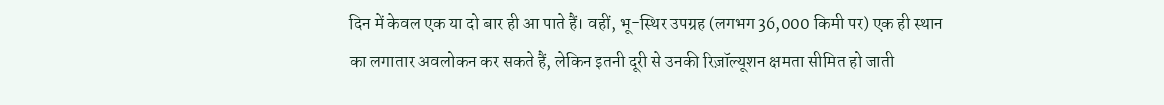दिन में केवल एक या दो बार ही आ पाते हैं। वहीं, भू-स्थिर उपग्रह (लगभग 36,000 किमी पर) एक ही स्थान का लगातार अवलोकन कर सकते हैं, लेकिन इतनी दूरी से उनकी रिज़ॉल्यूशन क्षमता सीमित हो जाती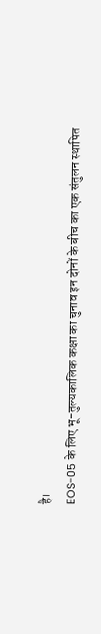है।
EOS-05 के लिए भू-तुल्यकालिक कक्षा का चुनाव इन दोनों के बीच का एक संतुलन स्थापित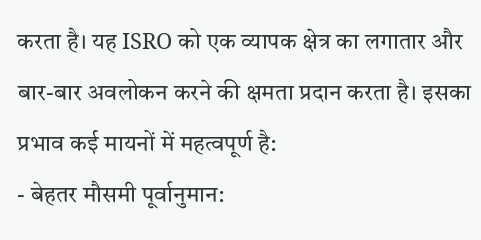करता है। यह ISRO को एक व्यापक क्षेत्र का लगातार और बार-बार अवलोकन करने की क्षमता प्रदान करता है। इसका प्रभाव कई मायनों में महत्वपूर्ण है:
- बेहतर मौसमी पूर्वानुमान: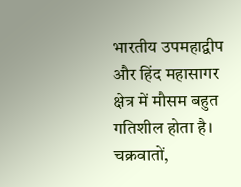भारतीय उपमहाद्वीप और हिंद महासागर क्षेत्र में मौसम बहुत गतिशील होता है। चक्रवातों,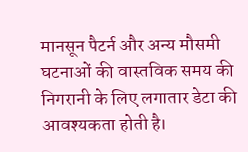मानसून पैटर्न और अन्य मौसमी घटनाओं की वास्तविक समय की निगरानी के लिए लगातार डेटा की आवश्यकता होती है।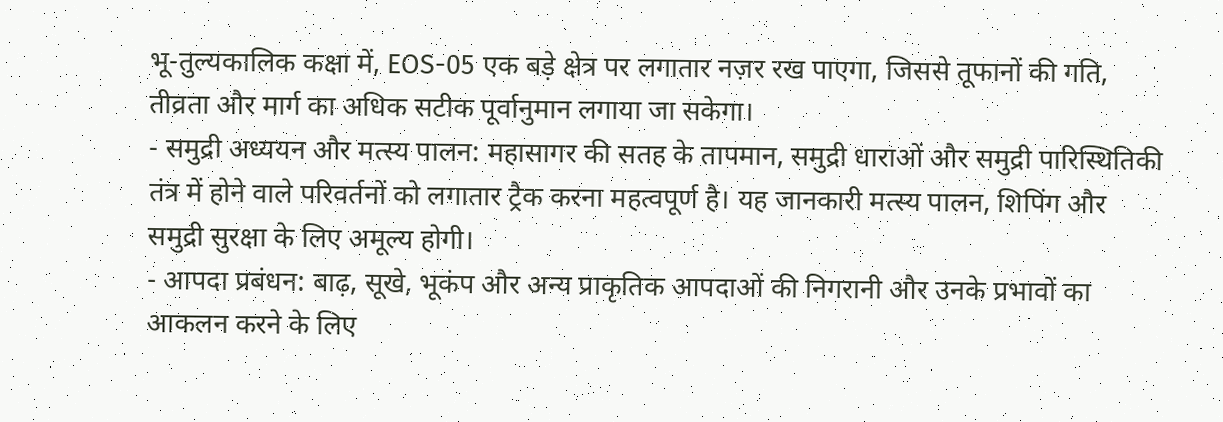भू-तुल्यकालिक कक्षा में, EOS-05 एक बड़े क्षेत्र पर लगातार नज़र रख पाएगा, जिससे तूफानों की गति, तीव्रता और मार्ग का अधिक सटीक पूर्वानुमान लगाया जा सकेगा।
- समुद्री अध्ययन और मत्स्य पालन: महासागर की सतह के तापमान, समुद्री धाराओं और समुद्री पारिस्थितिकी तंत्र में होने वाले परिवर्तनों को लगातार ट्रैक करना महत्वपूर्ण है। यह जानकारी मत्स्य पालन, शिपिंग और समुद्री सुरक्षा के लिए अमूल्य होगी।
- आपदा प्रबंधन: बाढ़, सूखे, भूकंप और अन्य प्राकृतिक आपदाओं की निगरानी और उनके प्रभावों का आकलन करने के लिए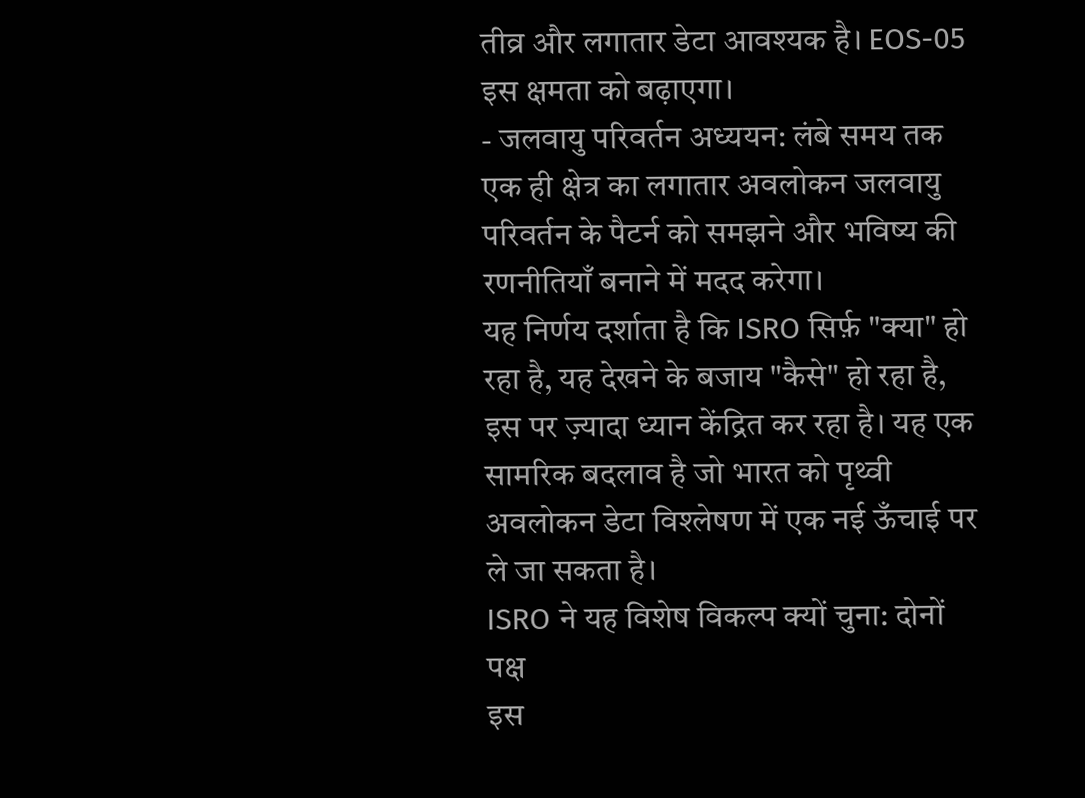तीव्र और लगातार डेटा आवश्यक है। EOS-05 इस क्षमता को बढ़ाएगा।
- जलवायु परिवर्तन अध्ययन: लंबे समय तक एक ही क्षेत्र का लगातार अवलोकन जलवायु परिवर्तन के पैटर्न को समझने और भविष्य की रणनीतियाँ बनाने में मदद करेगा।
यह निर्णय दर्शाता है कि ISRO सिर्फ़ "क्या" हो रहा है, यह देखने के बजाय "कैसे" हो रहा है, इस पर ज़्यादा ध्यान केंद्रित कर रहा है। यह एक सामरिक बदलाव है जो भारत को पृथ्वी अवलोकन डेटा विश्लेषण में एक नई ऊँचाई पर ले जा सकता है।
ISRO ने यह विशेष विकल्प क्यों चुना: दोनों पक्ष
इस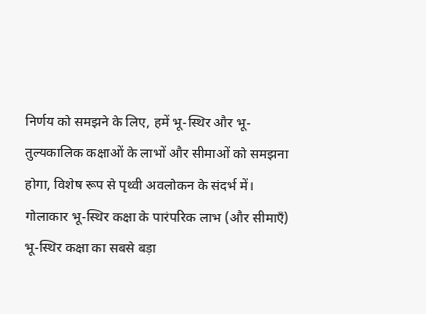निर्णय को समझने के लिए, हमें भू-स्थिर और भू-तुल्यकालिक कक्षाओं के लाभों और सीमाओं को समझना होगा, विशेष रूप से पृथ्वी अवलोकन के संदर्भ में।
गोलाकार भू-स्थिर कक्षा के पारंपरिक लाभ (और सीमाएँ)
भू-स्थिर कक्षा का सबसे बड़ा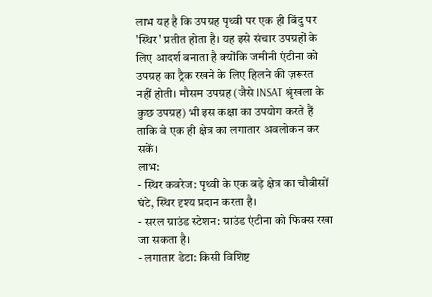लाभ यह है कि उपग्रह पृथ्वी पर एक ही बिंदु पर 'स्थिर' प्रतीत होता है। यह इसे संचार उपग्रहों के लिए आदर्श बनाता है क्योंकि जमीनी एंटीना को उपग्रह का ट्रैक रखने के लिए हिलने की ज़रूरत नहीं होती। मौसम उपग्रह (जैसे INSAT श्रृंखला के कुछ उपग्रह) भी इस कक्षा का उपयोग करते हैं ताकि वे एक ही क्षेत्र का लगातार अवलोकन कर सकें।
लाभ:
- स्थिर कवरेज: पृथ्वी के एक बड़े क्षेत्र का चौबीसों घंटे, स्थिर दृश्य प्रदान करता है।
- सरल ग्राउंड स्टेशन: ग्राउंड एंटीना को फिक्स रखा जा सकता है।
- लगातार डेटा: किसी विशिष्ट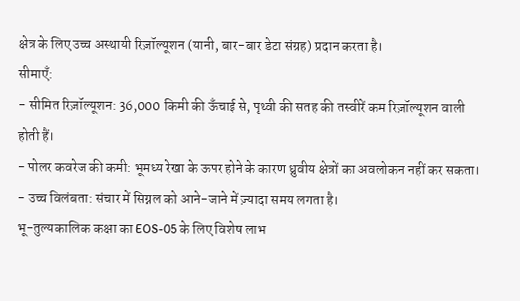क्षेत्र के लिए उच्च अस्थायी रिज़ॉल्यूशन (यानी, बार-बार डेटा संग्रह) प्रदान करता है।
सीमाएँ:
- सीमित रिज़ॉल्यूशन: 36,000 किमी की ऊँचाई से, पृथ्वी की सतह की तस्वीरें कम रिज़ॉल्यूशन वाली होती हैं।
- पोलर कवरेज की कमी: भूमध्य रेखा के ऊपर होने के कारण ध्रुवीय क्षेत्रों का अवलोकन नहीं कर सकता।
- उच्च विलंबता: संचार में सिग्नल को आने-जाने में ज़्यादा समय लगता है।
भू-तुल्यकालिक कक्षा का EOS-05 के लिए विशेष लाभ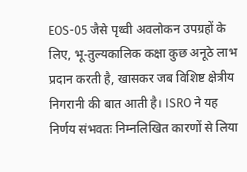EOS-05 जैसे पृथ्वी अवलोकन उपग्रहों के लिए, भू-तुल्यकालिक कक्षा कुछ अनूठे लाभ प्रदान करती है, खासकर जब विशिष्ट क्षेत्रीय निगरानी की बात आती है। ISRO ने यह निर्णय संभवतः निम्नलिखित कारणों से लिया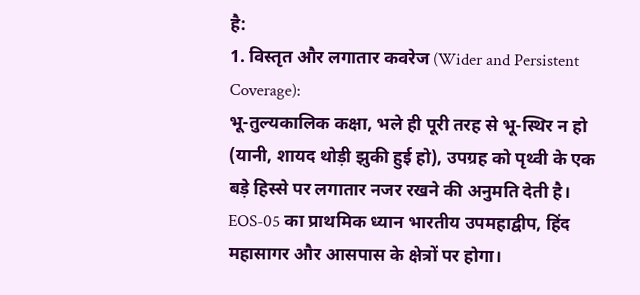है:
1. विस्तृत और लगातार कवरेज (Wider and Persistent Coverage):
भू-तुल्यकालिक कक्षा, भले ही पूरी तरह से भू-स्थिर न हो (यानी, शायद थोड़ी झुकी हुई हो), उपग्रह को पृथ्वी के एक बड़े हिस्से पर लगातार नजर रखने की अनुमति देती है। EOS-05 का प्राथमिक ध्यान भारतीय उपमहाद्वीप, हिंद महासागर और आसपास के क्षेत्रों पर होगा।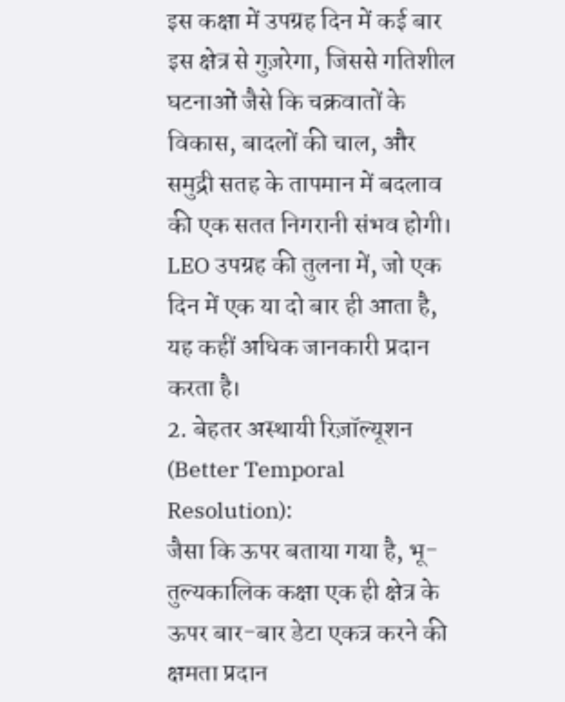इस कक्षा में उपग्रह दिन में कई बार इस क्षेत्र से गुज़रेगा, जिससे गतिशील घटनाओं जैसे कि चक्रवातों के विकास, बादलों की चाल, और समुद्री सतह के तापमान में बदलाव की एक सतत निगरानी संभव होगी। LEO उपग्रह की तुलना में, जो एक दिन में एक या दो बार ही आता है, यह कहीं अधिक जानकारी प्रदान करता है।
2. बेहतर अस्थायी रिज़ॉल्यूशन (Better Temporal Resolution):
जैसा कि ऊपर बताया गया है, भू-तुल्यकालिक कक्षा एक ही क्षेत्र के ऊपर बार-बार डेटा एकत्र करने की क्षमता प्रदान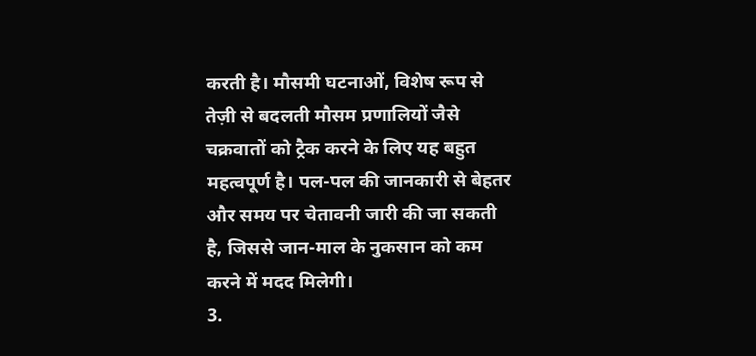करती है। मौसमी घटनाओं, विशेष रूप से तेज़ी से बदलती मौसम प्रणालियों जैसे चक्रवातों को ट्रैक करने के लिए यह बहुत महत्वपूर्ण है। पल-पल की जानकारी से बेहतर और समय पर चेतावनी जारी की जा सकती है, जिससे जान-माल के नुकसान को कम करने में मदद मिलेगी।
3.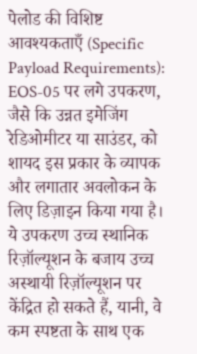पेलोड की विशिष्ट आवश्यकताएँ (Specific Payload Requirements):
EOS-05 पर लगे उपकरण, जैसे कि उन्नत इमेजिंग रेडिओमीटर या साउंडर, को शायद इस प्रकार के व्यापक और लगातार अवलोकन के लिए डिज़ाइन किया गया है। ये उपकरण उच्च स्थानिक रिज़ॉल्यूशन के बजाय उच्च अस्थायी रिज़ॉल्यूशन पर केंद्रित हो सकते हैं, यानी, वे कम स्पष्टता के साथ एक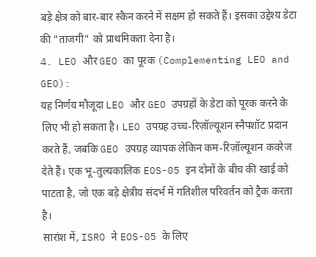बड़े क्षेत्र को बार-बार स्कैन करने में सक्षम हो सकते हैं। इसका उद्देश्य डेटा की "ताजगी" को प्राथमिकता देना है।
4. LEO और GEO का पूरक (Complementing LEO and GEO):
यह निर्णय मौजूदा LEO और GEO उपग्रहों के डेटा को पूरक करने के लिए भी हो सकता है। LEO उपग्रह उच्च-रिज़ॉल्यूशन स्नैपशॉट प्रदान करते हैं, जबकि GEO उपग्रह व्यापक लेकिन कम-रिज़ॉल्यूशन कवरेज देते हैं। एक भू-तुल्यकालिक EOS-05 इन दोनों के बीच की खाई को पाटता है, जो एक बड़े क्षेत्रीय संदर्भ में गतिशील परिवर्तन को ट्रैक करता है।
सारांश में, ISRO ने EOS-05 के लिए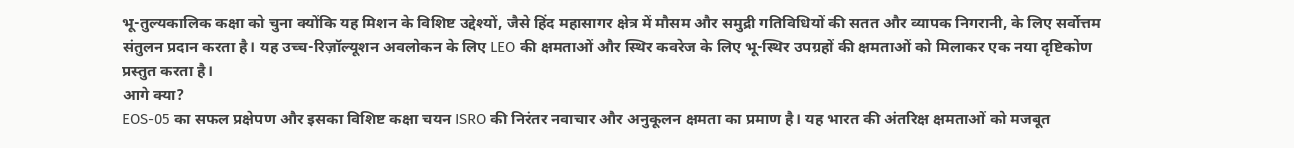भू-तुल्यकालिक कक्षा को चुना क्योंकि यह मिशन के विशिष्ट उद्देश्यों, जैसे हिंद महासागर क्षेत्र में मौसम और समुद्री गतिविधियों की सतत और व्यापक निगरानी, के लिए सर्वोत्तम संतुलन प्रदान करता है। यह उच्च-रिज़ॉल्यूशन अवलोकन के लिए LEO की क्षमताओं और स्थिर कवरेज के लिए भू-स्थिर उपग्रहों की क्षमताओं को मिलाकर एक नया दृष्टिकोण प्रस्तुत करता है।
आगे क्या?
EOS-05 का सफल प्रक्षेपण और इसका विशिष्ट कक्षा चयन ISRO की निरंतर नवाचार और अनुकूलन क्षमता का प्रमाण है। यह भारत की अंतरिक्ष क्षमताओं को मजबूत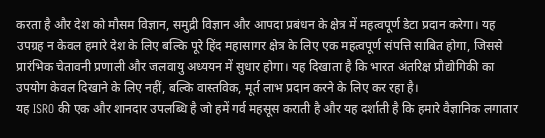करता है और देश को मौसम विज्ञान, समुद्री विज्ञान और आपदा प्रबंधन के क्षेत्र में महत्वपूर्ण डेटा प्रदान करेगा। यह उपग्रह न केवल हमारे देश के लिए बल्कि पूरे हिंद महासागर क्षेत्र के लिए एक महत्वपूर्ण संपत्ति साबित होगा, जिससे प्रारंभिक चेतावनी प्रणाली और जलवायु अध्ययन में सुधार होगा। यह दिखाता है कि भारत अंतरिक्ष प्रौद्योगिकी का उपयोग केवल दिखाने के लिए नहीं, बल्कि वास्तविक, मूर्त लाभ प्रदान करने के लिए कर रहा है।
यह ISRO की एक और शानदार उपलब्धि है जो हमें गर्व महसूस कराती है और यह दर्शाती है कि हमारे वैज्ञानिक लगातार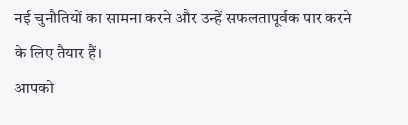नई चुनौतियों का सामना करने और उन्हें सफलतापूर्वक पार करने के लिए तैयार हैं।
आपको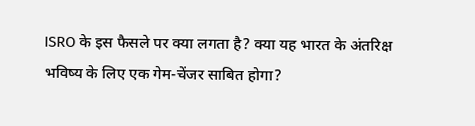ISRO के इस फैसले पर क्या लगता है? क्या यह भारत के अंतरिक्ष भविष्य के लिए एक गेम-चेंजर साबित होगा?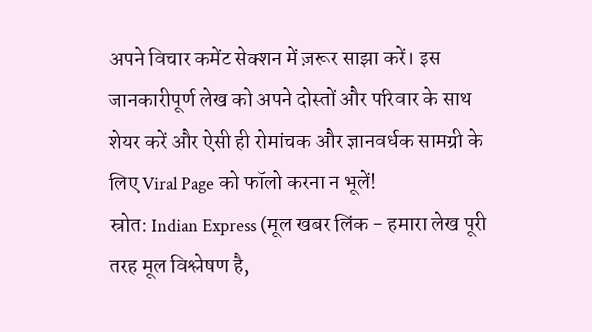अपने विचार कमेंट सेक्शन में ज़रूर साझा करें। इस जानकारीपूर्ण लेख को अपने दोस्तों और परिवार के साथ शेयर करें और ऐसी ही रोमांचक और ज्ञानवर्धक सामग्री के लिए Viral Page को फॉलो करना न भूलें!
स्रोत: Indian Express (मूल खबर लिंक - हमारा लेख पूरी तरह मूल विश्लेषण है,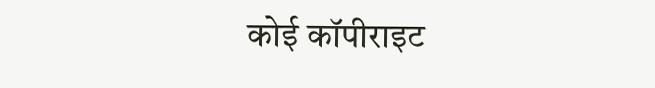कोई कॉपीराइट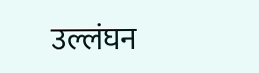उल्लंघन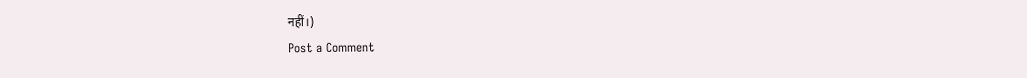नहीं।)
Post a Comment